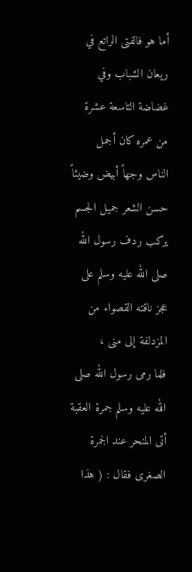أما هو فالفتى الراتع في ريعان الشباب وفي غضاضة التاسعة عشرة من عمره كان أجمل الناس وجهاً أبيض وضيئاً حسن الشعر جميل الجسم يركب ردف رسول الله صلى الله عليه وسلم على عجز ناقته القصواء من المزدلفة إلى منى ،
فلما رمى رسول الله صلى الله عليه وسلم جمرة العقبة أتى المنحر عند الجمرة الصغرى فقال : ( هذا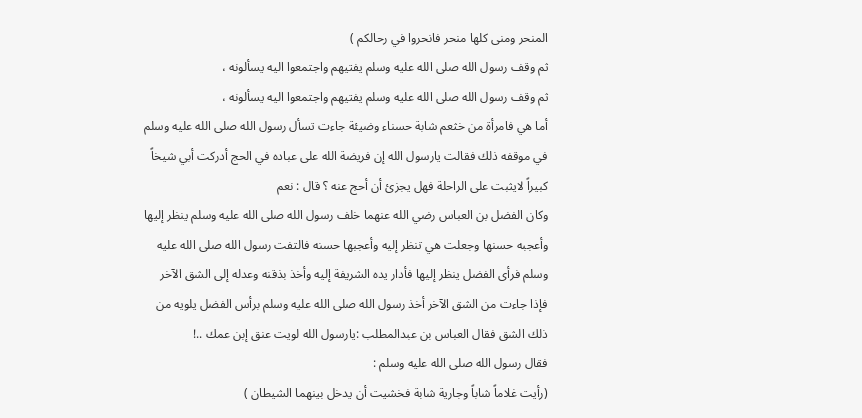المنحر ومنى كلها منحر فانحروا في رحالكم )
ثم وقف رسول الله صلى الله عليه وسلم يفتيهم واجتمعوا اليه يسألونه ،
ثم وقف رسول الله صلى الله عليه وسلم يفتيهم واجتمعوا اليه يسألونه ،
أما هي فامرأة من خثعم شابة حسناء وضيئة جاءت تسأل رسول الله صلى الله عليه وسلم في موقفه ذلك فقالت يارسول الله إن فريضة الله على عباده في الحج أدركت أبي شيخاً كبيراً لايثبت على الراحلة فهل يجزئ أن أحج عنه ؟ قال : نعم
وكان الفضل بن العباس رضي الله عنهما خلف رسول الله صلى الله عليه وسلم ينظر إليها وأعجبه حسنها وجعلت هي تنظر إليه وأعجبها حسنه فالتفت رسول الله صلى الله عليه وسلم فرأى الفضل ينظر إليها فأدار يده الشريفة إليه وأخذ بذقنه وعدله إلى الشق الآخر
فإذا جاءت من الشق الآخر أخذ رسول الله صلى الله عليه وسلم برأس الفضل يلويه من ذلك الشق فقال العباس بن عبدالمطلب :يارسول الله لويت عنق إبن عمك ..!
فقال رسول الله صلى الله عليه وسلم :
(رأيت غلاماً شاباً وجارية شابة فخشيت أن يدخل بينهما الشيطان )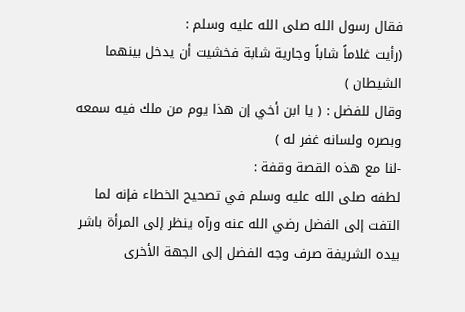فقال رسول الله صلى الله عليه وسلم :
(رأيت غلاماً شاباً وجارية شابة فخشيت أن يدخل بينهما الشيطان )
وقال للفضل : ( يا ابن أخي إن هذا يوم من ملك فيه سمعه وبصره ولسانه غفر له )
-لنا مع هذه القصة وقفة :
لطفه صلى الله عليه وسلم في تصحيح الخطاء فإنه لما التفت إلى الفضل رضي الله عنه ورآه ينظر إلى المرأة باشر بيده الشريفة صرف وجه الفضل إلى الجهة الأخرى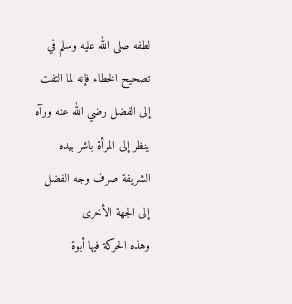لطفه صلى الله عليه وسلم في تصحيح الخطاء فإنه لما التفت إلى الفضل رضي الله عنه ورآه ينظر إلى المرأة باشر بيده الشريفة صرف وجه الفضل إلى الجهة الأخرى
وهذه الحركة فيها أبوة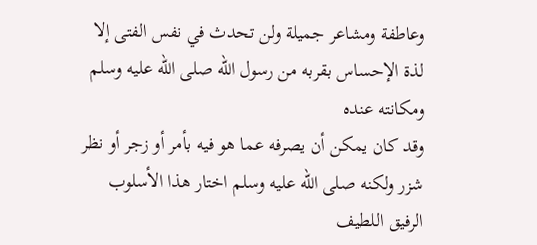وعاطفة ومشاعر جميلة ولن تحدث في نفس الفتى إلا لذة الإحساس بقربه من رسول الله صلى الله عليه وسلم ومكانته عنده
وقد كان يمكن أن يصرفه عما هو فيه بأمر أو زجر أو نظر شزر ولكنه صلى الله عليه وسلم اختار هذا الأسلوب الرفيق اللطيف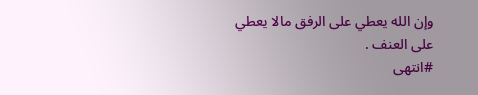وإن الله يعطي على الرفق مالا يعطي على العنف .
#انتهى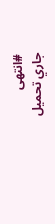#انتهى
جاري تحميل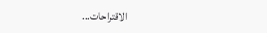الاقتراحات...